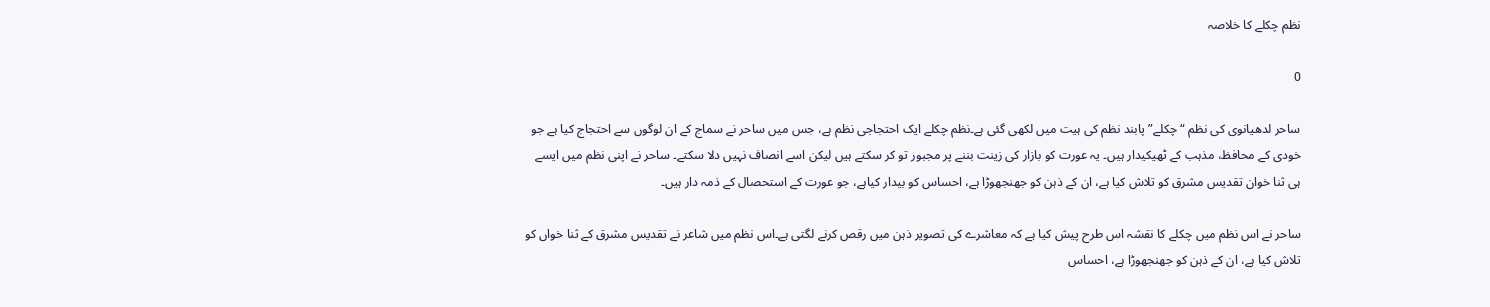نظم چکلے کا خلاصہ

0

ساحر لدھیانوی کی نظم “چکلے” پابند نظم کی ہیت میں لکھی گئی ہے۔نظم چکلے ایک احتجاجی نظم ہے، جس میں ساحر نے سماج کے ان لوگوں سے احتجاج کیا ہے جو خودی کے محافظ، مذہب کے ٹھیکیدار ہیں۔ یہ عورت کو بازار کی زینت بننے پر مجبور تو کر سکتے ہیں لیکن اسے انصاف نہیں دلا سکتے۔ ساحر نے اپنی نظم میں ایسے ہی ثنا خوان تقدیس مشرق کو تلاش کیا ہے، ان کے ذہن کو جھنجھوڑا ہے، احساس کو بیدار کیاہے، جو عورت کے استحصال کے ذمہ دار ہیں۔

ساحر نے اس نظم میں چکلے کا نقشہ اس طرح پیش کیا ہے کہ معاشرے کی تصویر ذہن میں رقص کرنے لگتی ہے۔اس نظم میں شاعر نے تقدیس مشرق کے ثنا خواں کو تلاش کیا ہے، ان کے ذہن کو جھنجھوڑا ہے، احساس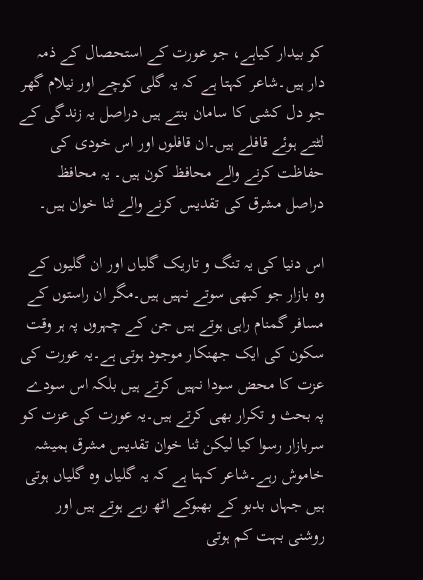کو بیدار کیاہے، جو عورت کے استحصال کے ذمہ دار ہیں۔شاعر کہتا ہے کہ یہ گلی کوچے اور نیلام گھر جو دل کشی کا سامان بنتے ہیں دراصل یہ زندگی کے لٹتے ہوئے قافلے ہیں۔ان قافلوں اور اس خودی کی حفاظت کرنے والے محافظ کون ہیں۔ یہ محافظ دراصل مشرق کی تقدیس کرنے والے ثنا خوان ہیں۔

اس دنیا کی یہ تنگ و تاریک گلیاں اور ان گلیوں کے وہ بازار جو کبھی سوتے نہیں ہیں۔مگر ان راستوں کے مسافر گمنام راہی ہوتے ہیں جن کے چہروں پہ ہر وقت سکون کی ایک جھنکار موجود ہوتی ہے۔یہ عورت کی عزت کا محض سودا نہیں کرتے ہیں بلکہ اس سودے پہ بحث و تکرار بھی کرتے ہیں۔یہ عورت کی عزت کو سربازار رسوا کیا لیکن ثنا خوان تقدیس مشرق ہمیشہ خاموش رہے۔شاعر کہتا ہے کہ یہ گلیاں وہ گلیاں ہوتی ہیں جہاں بدبو کے بھبوکے اٹھ رہے ہوتے ہیں اور روشنی بہت کم ہوتی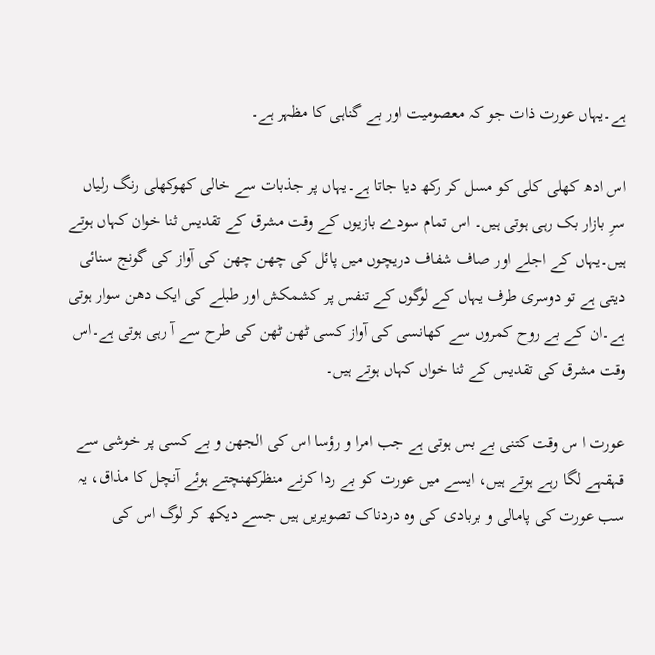ہے۔یہاں عورت ذات جو کہ معصومیت اور بے گناہی کا مظہر ہے۔

اس ادھ کھلی کلی کو مسل کر رکھ دیا جاتا ہے۔یہاں پر جذبات سے خالی کھوکھلی رنگ رلیاں سرِ بازار بک رہی ہوتی ہیں۔ اس تمام سودے بازیوں کے وقت مشرق کے تقدیس ثنا خوان کہاں ہوتے ہیں۔یہاں کے اجلے اور صاف شفاف دریچوں میں پائل کی چھن چھن کی آواز کی گونج سنائی دیتی ہے تو دوسری طرف یہاں کے لوگوں کے تنفس پر کشمکش اور طبلے کی ایک دھن سوار ہوتی ہے۔ان کے بے روح کمروں سے کھانسی کی آواز کسی ٹھن ٹھن کی طرح سے آ رہی ہوتی ہے۔اس وقت مشرق کی تقدیس کے ثنا خواں کہاں ہوتے ہیں۔

عورت ا س وقت کتنی بے بس ہوتی ہے جب امرا و رؤسا اس کی الجھن و بے کسی پر خوشی سے قہقہے لگا رہے ہوتے ہیں، ایسے میں عورت کو بے ردا کرنے منظرکھنچتے ہوئے آنچل کا مذاق، یہ سب عورت کی پامالی و بربادی کی وہ دردناک تصویریں ہیں جسے دیکھ کر لوگ اس کی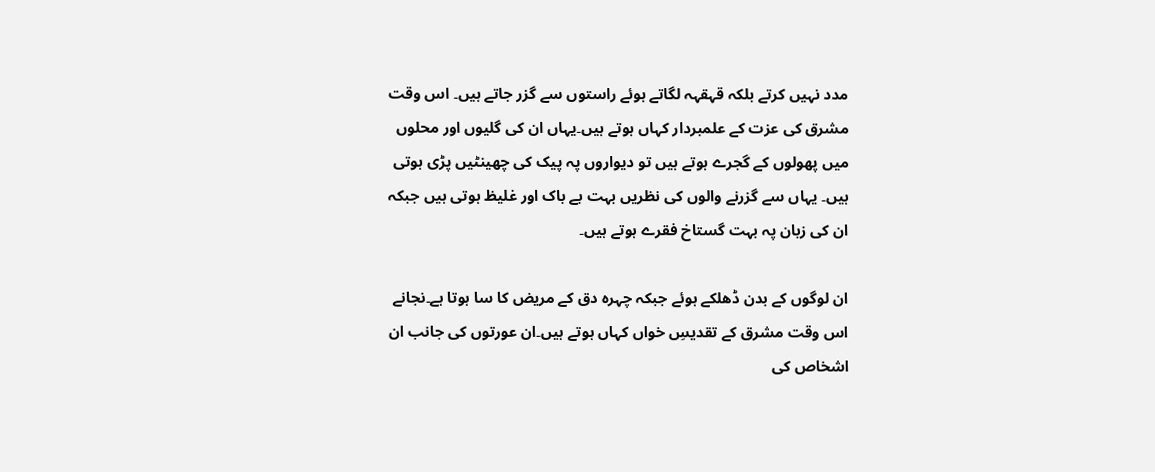مدد نہیں کرتے بلکہ قہقہہ لگاتے ہوئے راستوں سے گزر جاتے ہیں۔ اس وقت مشرق کی عزت کے علمبردار کہاں ہوتے ہیں۔یہاں ان کی گلیوں اور محلوں میں پھولوں کے گجرے ہوتے ہیں تو دیواروں پہ پیک کی چھینٹیں پڑی ہوتی ہیں۔ یہاں سے گزرنے والوں کی نظریں بہت بے باک اور غلیظ ہوتی ہیں جبکہ ان کی زبان پہ بہت گستاخ فقرے ہوتے ہیں۔

ان لوگوں کے بدن ڈھلکے ہوئے جبکہ چہرہ دق کے مریض کا سا ہوتا ہے۔نجانے اس وقت مشرق کے تقدیسِ خواں کہاں ہوتے ہیں۔ان عورتوں کی جانب ان اشخاص کی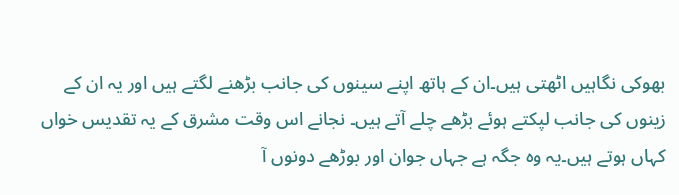بھوکی نگاہیں اٹھتی ہیں۔ان کے ہاتھ اپنے سینوں کی جانب بڑھنے لگتے ہیں اور یہ ان کے زینوں کی جانب لپکتے ہوئے بڑھے چلے آتے ہیں۔ نجانے اس وقت مشرق کے یہ تقدیس خواں کہاں ہوتے ہیں۔یہ وہ جگہ ہے جہاں جوان اور بوڑھے دونوں آ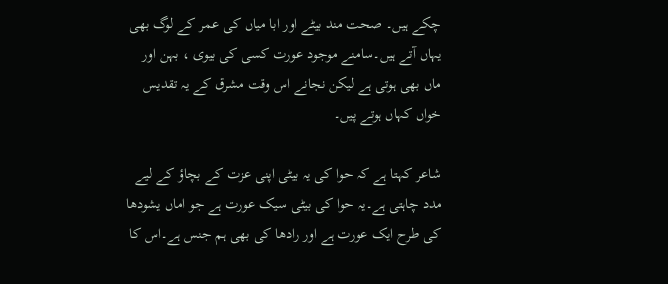چکے ہیں۔ صحت مند بیٹے اور ابا میاں کی عمر کے لوگ بھی یہاں آتے ہیں۔سامنے موجود عورت کسی کی بیوی ، بہن اور ماں بھی ہوتی ہے لیکن نجانے اس وقت مشرق کے یہ تقدیس خواں کہاں ہوتے پیں۔

شاعر کہتا ہے کہ حوا کی یہ بیٹی اپنی عزت کے بچاؤ کے لیے مدد چاہتی ہے۔یہ حوا کی بیٹی سیک عورت ہے جو اماں یشودھا کی طرح ایک عورت ہے اور رادھا کی بھی ہم جنس ہے۔اس کا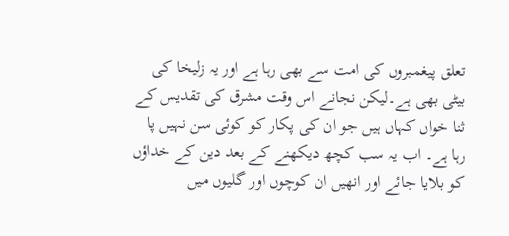تعلق پیغمبروں کی امت سے بھی رہا ہے اور یہ زلیخا کی بیٹی بھی ہے۔لیکن نجانے اس وقت مشرق کی تقدیس کے ثنا خواں کہاں ہیں جو ان کی پکار کو کوئی سن نہیں پا رہا ہے۔ اب یہ سب کچھ دیکھنے کے بعد دین کے خداؤں کو بلایا جائے اور انھیں ان کوچوں اور گلیوں میں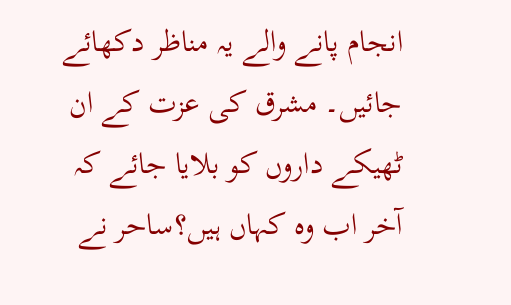انجام پانے والے یہ مناظر دکھائے جائیں۔ مشرق کی عزت کے ان ٹھیکے داروں کو بلایا جائے کہ آخر اب وہ کہاں ہیں؟ساحر نے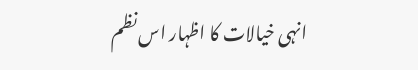انہی خیالات کا اظہار اس نظم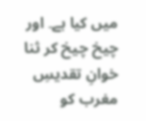میں کیا ہے۔ اور چیخ چیخ کر ثنا خوانِ تقدیسِ مغرب کو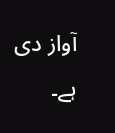آواز دی ہے۔